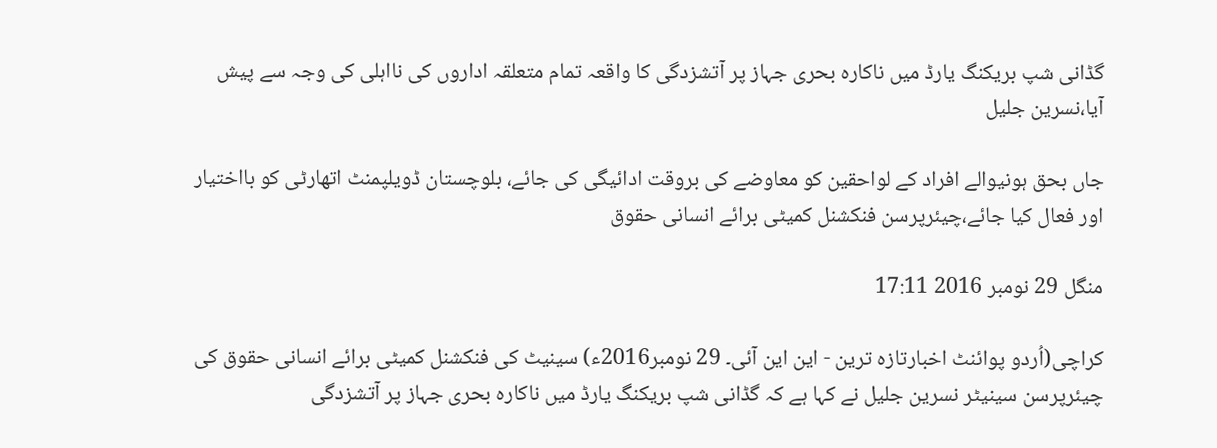گڈانی شپ بریکنگ یارڈ میں ناکارہ بحری جہاز پر آتشزدگی کا واقعہ تمام متعلقہ اداروں کی نااہلی کی وجہ سے پیش آیا،نسرین جلیل

جاں بحق ہونیوالے افراد کے لواحقین کو معاوضے کی بروقت ادائیگی کی جائے، بلوچستان ڈویلپمنٹ اتھارٹی کو بااختیار اور فعال کیا جائے،چیئرپرسن فنکشنل کمیٹی برائے انسانی حقوق

منگل 29 نومبر 2016 17:11

کراچی(اُردو پوائنٹ اخبارتازہ ترین - این این آئی۔ 29 نومبر2016ء) سینیٹ کی فنکشنل کمیٹی برائے انسانی حقوق کی چیئرپرسن سینیٹر نسرین جلیل نے کہا ہے کہ گڈانی شپ بریکنگ یارڈ میں ناکارہ بحری جہاز پر آتشزدگی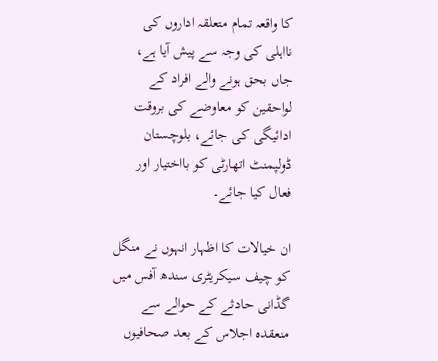کا واقعہ تمام متعلقہ اداروں کی نااہلی کی وجہ سے پیش آیا ہے، جاں بحق ہونے والے افراد کے لواحقین کو معاوضے کی بروقت ادائیگی کی جائے، بلوچستان ڈولپمنٹ اتھارٹی کو بااختیار اور فعال کیا جائے۔

ان خیالات کا اظہار انہوں نے منگل کو چیف سیکریٹری سندھ آفس میں گڈانی حادثے کے حوالے سے منعقدہ اجلاس کے بعد صحافیوں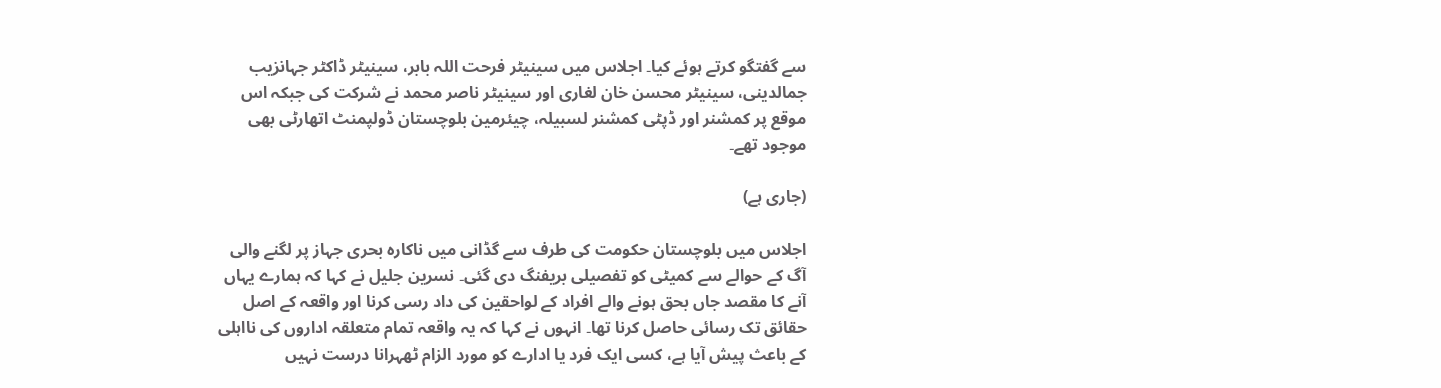سے گفتگو کرتے ہوئے کیا۔ اجلاس میں سینیٹر فرحت اللہ بابر، سینیٹر ڈاکٹر جہانزیب جمالدینی، سینیٹر محسن خان لغاری اور سینیٹر ناصر محمد نے شرکت کی جبکہ اس موقع پر کمشنر اور ڈپٹی کمشنر لسبیلہ، چیئرمین بلوچستان ڈولپمنٹ اتھارٹی بھی موجود تھے۔

(جاری ہے)

اجلاس میں بلوچستان حکومت کی طرف سے گڈانی میں ناکارہ بحری جہاز پر لگنے والی آگ کے حوالے سے کمیٹی کو تفصیلی بریفنگ دی گئی۔ نسرین جلیل نے کہا کہ ہمارے یہاں آنے کا مقصد جاں بحق ہونے والے افراد کے لواحقین کی داد رسی کرنا اور واقعہ کے اصل حقائق تک رسائی حاصل کرنا تھا۔ انہوں نے کہا کہ یہ واقعہ تمام متعلقہ اداروں کی نااہلی کے باعث پیش آیا ہے، کسی ایک فرد یا ادارے کو مورد الزام ٹھہرانا درست نہیں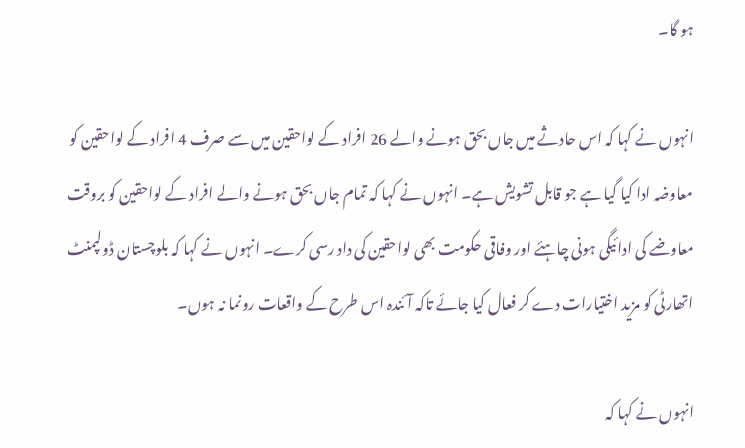ہو گا۔

انہوں نے کہا کہ اس حادثے میں جاں بحق ہونے والے 26 افراد کے لواحقین میں سے صرف 4 افراد کے لواحقین کو معاوضہ ادا کیا گیا ہے جو قابل تشویش ہے۔ انہوں نے کہا کہ تمام جاں بحق ہونے والے افراد کے لواحقین کو بروقت معاوضے کی ادائیگی ہونی چاہئے اور وفاقی حکومت بھی لواحقین کی داد رسی کرے۔ انہوں نے کہا کہ بلوچستان ڈولپمنٹ اتھارٹی کو مزید اختیارات دے کر فعال کیا جائے تاکہ آئندہ اس طرح کے واقعات رونما نہ ہوں۔

انہوں نے کہا کہ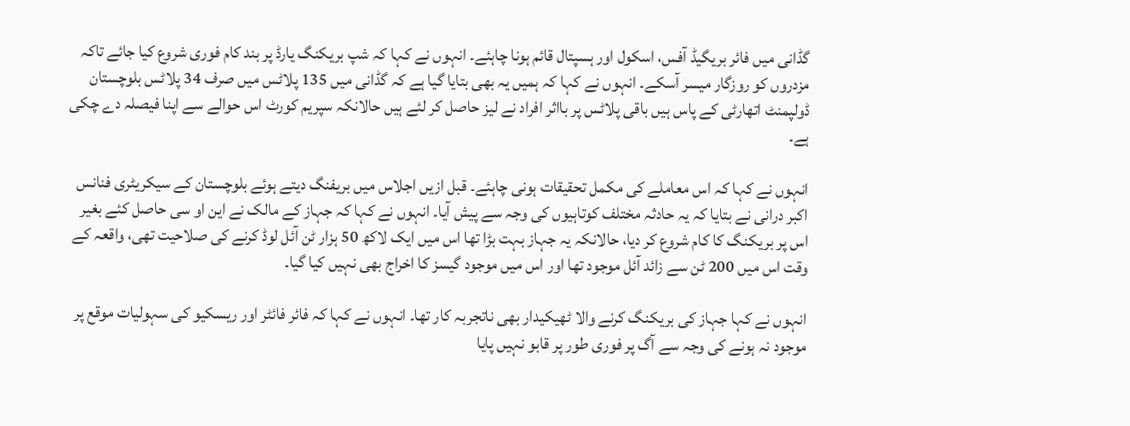گڈانی میں فائر بریگیڈ آفس، اسکول اور ہسپتال قائم ہونا چاہئے۔ انہوں نے کہا کہ شپ بریکنگ یارڈ پر بند کام فوری شروع کیا جائے تاکہ مزدروں کو روزگار میسر آسکے۔ انہوں نے کہا کہ ہمیں یہ بھی بتایا گیا ہے کہ گڈانی میں 135 پلاٹس میں صرف 34 پلاٹس بلوچستان ڈولپمنٹ اتھارٹی کے پاس ہیں باقی پلاٹس پر بااثر افراد نے لیز حاصل کر لئے ہیں حالانکہ سپریم کورٹ اس حوالے سے اپنا فیصلہ دے چکی ہے۔

انہوں نے کہا کہ اس معاملے کی مکمل تحقیقات ہونی چاہئے۔ قبل ازیں اجلاس میں بریفنگ دیتے ہوئے بلوچستان کے سیکریٹری فنانس اکبر درانی نے بتایا کہ یہ حادثہ مختلف کوتاہیوں کی وجہ سے پیش آیا۔ انہوں نے کہا کہ جہاز کے مالک نے این او سی حاصل کئے بغیر اس پر بریکنگ کا کام شروع کر دیا، حالانکہ یہ جہاز بہت بڑا تھا اس میں ایک لاکھ 50 ہزار ٹن آئل لوڈ کرنے کی صلاحیت تھی، واقعہ کے وقت اس میں 200 ٹن سے زائد آئل موجود تھا اور اس میں موجود گیسز کا اخراج بھی نہیں کیا گیا۔

انہوں نے کہا جہاز کی بریکنگ کرنے والا ٹھیکیدار بھی ناتجربہ کار تھا۔ انہوں نے کہا کہ فائر فائٹر اور ریسکیو کی سہولیات موقع پر موجود نہ ہونے کی وجہ سے آگ پر فوری طور پر قابو نہیں پایا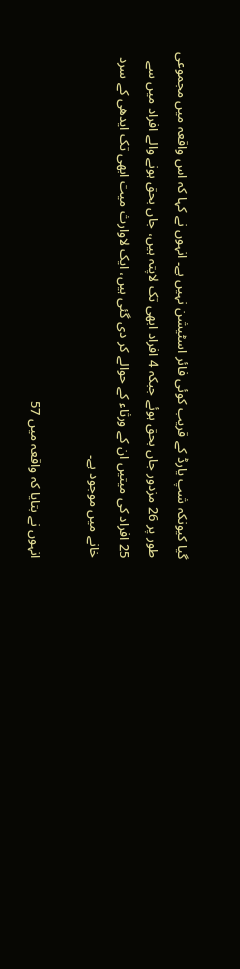گیا کیونکہ شپ یارڈ کے قریب کوئی فائر اسٹیشن نہیں ہے۔ انہوں نے کہا کہ اس واقعہ میں مجموعی طور پر 26 مزدور جاں بحق ہوئے جبکہ 4 افراد ابھی تک لاپتہ ہیں، جاں بحق ہونے والے افراد میں سے 25 افراد کی میتیں ان کے ورثاء کے حوالے کر دی گئی ہیں، ایک لاوارث میت ابھی تک ایدھی کے سرد خانے میں موجود ہے۔

انہوں نے بتایا کہ واقعہ میں 57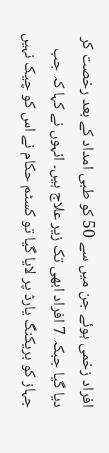افراد زخمی ہوئے جن میں سے 50 کو طبی امداد کے بعد رخصت کر دیا گیا جبکہ 7 افراد ابھی تک زیر علاج ہیں۔ انہوں نے کہا کہ جب جہاز کو بریکنگ یارڈ پر لایا گیا تو کسٹم حکام نے اس کو چیک نہیں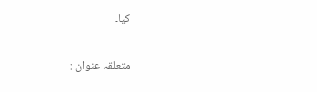کیا۔

متعلقہ عنوان :